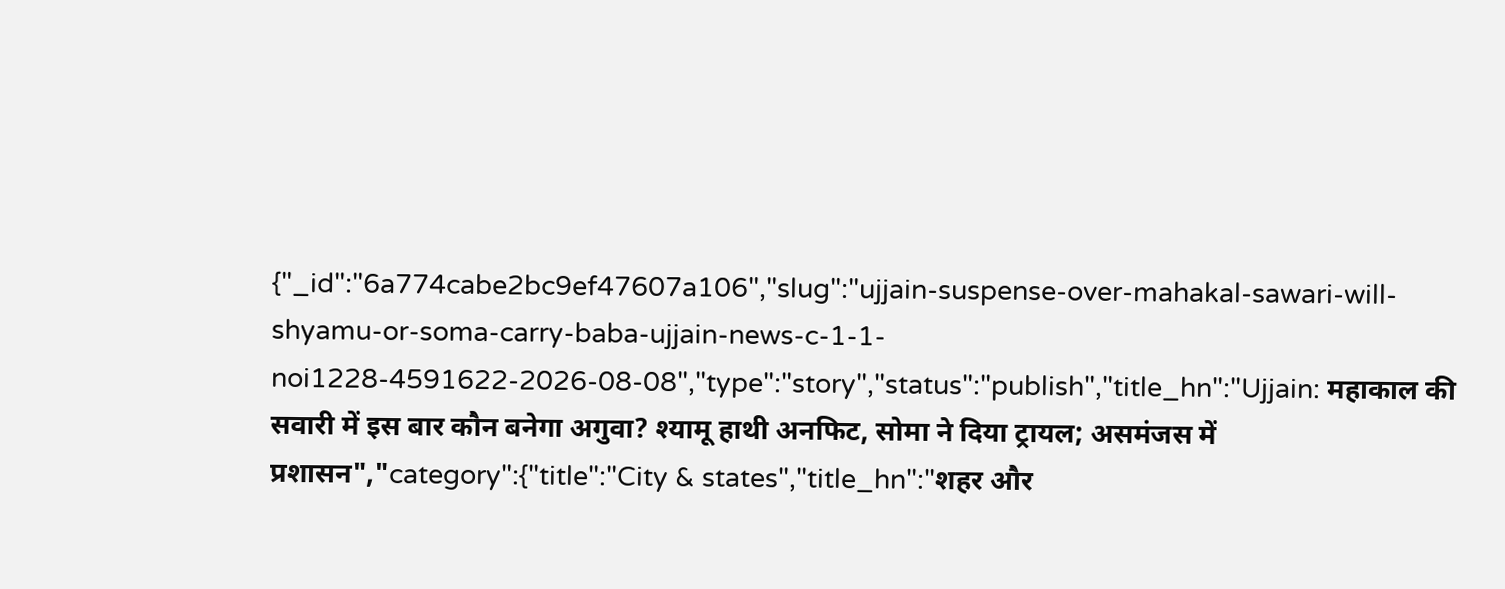{"_id":"6a774cabe2bc9ef47607a106","slug":"ujjain-suspense-over-mahakal-sawari-will-shyamu-or-soma-carry-baba-ujjain-news-c-1-1-noi1228-4591622-2026-08-08","type":"story","status":"publish","title_hn":"Ujjain: महाकाल की सवारी में इस बार कौन बनेगा अगुवा? श्यामू हाथी अनफिट, सोमा ने दिया ट्रायल; असमंजस में प्रशासन","category":{"title":"City & states","title_hn":"शहर और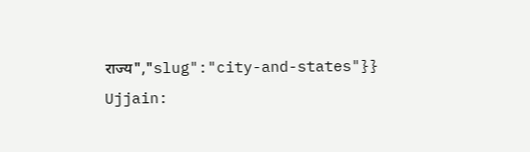राज्य","slug":"city-and-states"}}
Ujjain: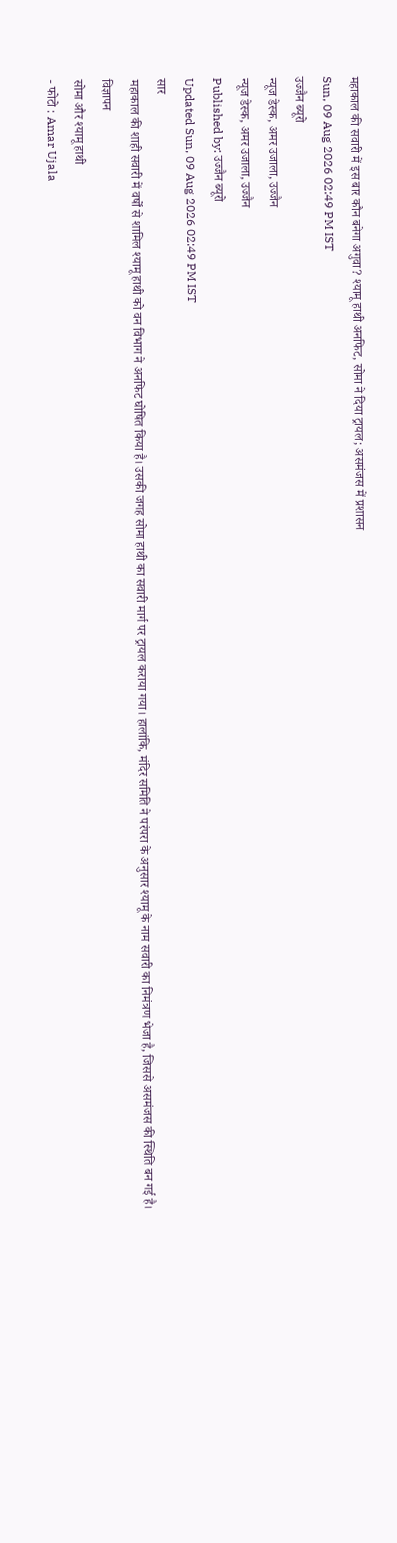महाकाल की सवारी में इस बार कौन बनेगा अगुवा? श्यामू हाथी अनफिट, सोमा ने दिया ट्रायल; असमंजस में प्रशासन
Sun, 09 Aug 2026 02:49 PM IST
उज्जैन ब्यूरो
न्यूज डेस्क, अमर उजाला, उज्जैन
न्यूज डेस्क, अमर उजाला, उज्जैन
Published by: उज्जैन ब्यूरो
Updated Sun, 09 Aug 2026 02:49 PM IST
सार
महाकाल की शाही सवारी में वर्षों से शामिल श्यामू हाथी को वन विभाग ने अनफिट घोषित किया है। उसकी जगह सोमा हाथी का सवारी मार्ग पर ट्रायल कराया गया। हालांकि, मंदिर समिति ने परंपरा के अनुसार श्यामू के नाम सवारी का निमंत्रण भेजा है, जिससे असमंजस की स्थिति बन गई है।
विज्ञापन
सोमा और श्यामू हाथी
- फोटो : Amar Ujala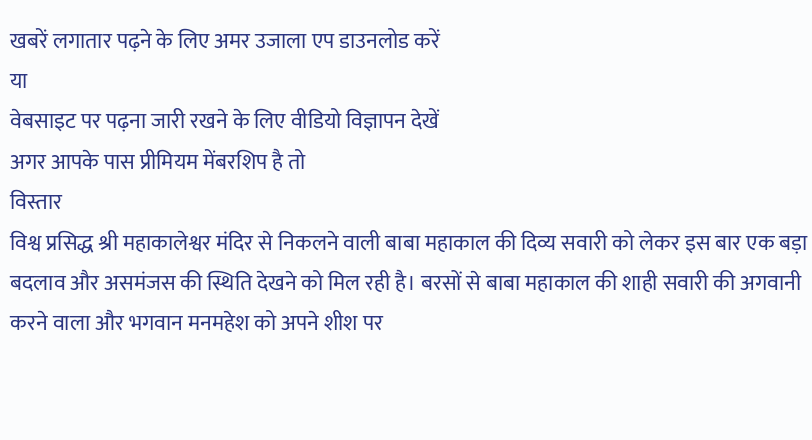खबरें लगातार पढ़ने के लिए अमर उजाला एप डाउनलोड करें
या
वेबसाइट पर पढ़ना जारी रखने के लिए वीडियो विज्ञापन देखें
अगर आपके पास प्रीमियम मेंबरशिप है तो
विस्तार
विश्व प्रसिद्ध श्री महाकालेश्वर मंदिर से निकलने वाली बाबा महाकाल की दिव्य सवारी को लेकर इस बार एक बड़ा बदलाव और असमंजस की स्थिति देखने को मिल रही है। बरसों से बाबा महाकाल की शाही सवारी की अगवानी करने वाला और भगवान मनमहेश को अपने शीश पर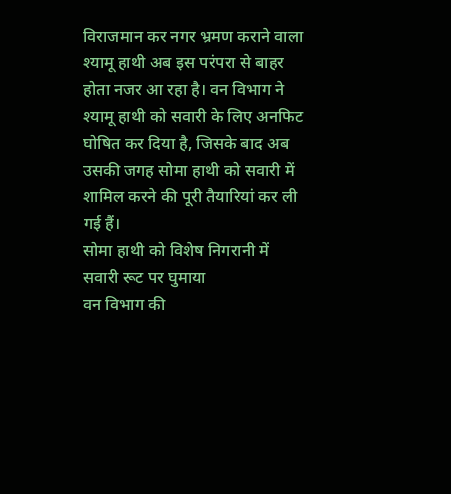विराजमान कर नगर भ्रमण कराने वाला श्यामू हाथी अब इस परंपरा से बाहर होता नजर आ रहा है। वन विभाग ने श्यामू हाथी को सवारी के लिए अनफिट घोषित कर दिया है, जिसके बाद अब उसकी जगह सोमा हाथी को सवारी में शामिल करने की पूरी तैयारियां कर ली गई हैं।
सोमा हाथी को विशेष निगरानी में सवारी रूट पर घुमाया
वन विभाग की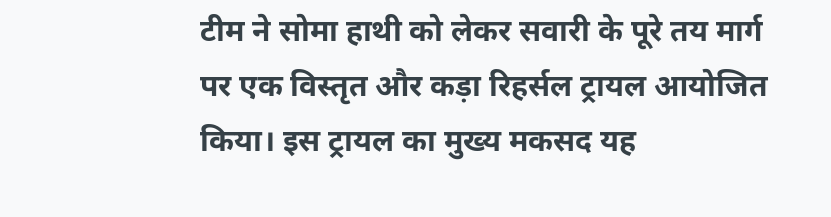टीम ने सोमा हाथी को लेकर सवारी के पूरे तय मार्ग पर एक विस्तृत और कड़ा रिहर्सल ट्रायल आयोजित किया। इस ट्रायल का मुख्य मकसद यह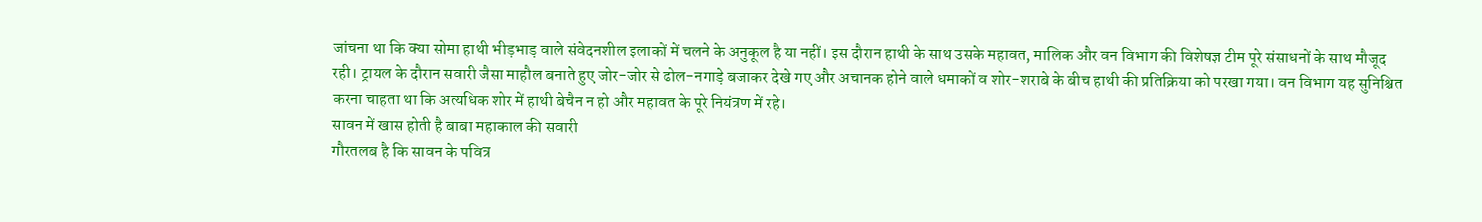जांचना था कि क्या सोमा हाथी भीड़भाड़ वाले संवेदनशील इलाकों में चलने के अनुकूल है या नहीं। इस दौरान हाथी के साथ उसके महावत, मालिक और वन विभाग की विशेषज्ञ टीम पूरे संसाधनों के साथ मौजूद रही। ट्रायल के दौरान सवारी जैसा माहौल बनाते हुए जोर-जोर से ढोल-नगाड़े बजाकर देखे गए और अचानक होने वाले धमाकों व शोर-शराबे के बीच हाथी की प्रतिक्रिया को परखा गया। वन विभाग यह सुनिश्चित करना चाहता था कि अत्यधिक शोर में हाथी बेचैन न हो और महावत के पूरे नियंत्रण में रहे।
सावन में खास होती है बाबा महाकाल की सवारी
गौरतलब है कि सावन के पवित्र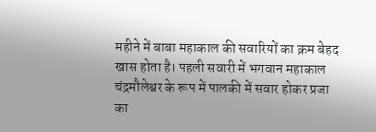महीने में बाबा महाकाल की सवारियों का क्रम बेहद खास होता है। पहली सवारी में भगवान महाकाल चंद्रमौलेश्वर के रूप में पालकी में सवार होकर प्रजा का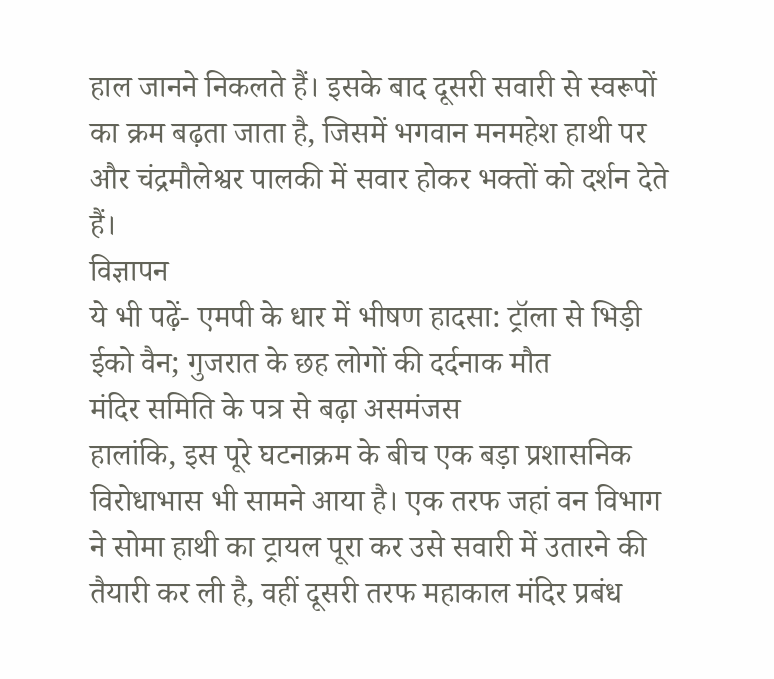हाल जानने निकलते हैं। इसके बाद दूसरी सवारी से स्वरूपों का क्रम बढ़ता जाता है, जिसमें भगवान मनमहेश हाथी पर और चंद्रमौलेश्वर पालकी में सवार होकर भक्तों को दर्शन देते हैं।
विज्ञापन
ये भी पढ़ें- एमपी के धार में भीषण हादसा: ट्रॉला से भिड़ी ईको वैन; गुजरात के छह लोगों की दर्दनाक मौत
मंदिर समिति के पत्र से बढ़ा असमंजस
हालांकि, इस पूरे घटनाक्रम के बीच एक बड़ा प्रशासनिक विरोधाभास भी सामने आया है। एक तरफ जहां वन विभाग ने सोमा हाथी का ट्रायल पूरा कर उसे सवारी में उतारने की तैयारी कर ली है, वहीं दूसरी तरफ महाकाल मंदिर प्रबंध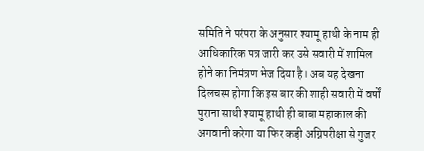समिति ने परंपरा के अनुसार श्यामू हाथी के नाम ही आधिकारिक पत्र जारी कर उसे सवारी में शामिल होने का निमंत्रण भेज दिया है। अब यह देखना दिलचस्प होगा कि इस बार की शाही सवारी में वर्षों पुराना साथी श्यामू हाथी ही बाबा महाकाल की अगवानी करेगा या फिर कड़ी अग्निपरीक्षा से गुजर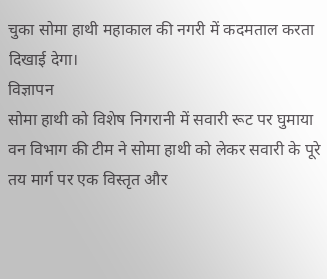चुका सोमा हाथी महाकाल की नगरी में कदमताल करता दिखाई देगा।
विज्ञापन
सोमा हाथी को विशेष निगरानी में सवारी रूट पर घुमाया
वन विभाग की टीम ने सोमा हाथी को लेकर सवारी के पूरे तय मार्ग पर एक विस्तृत और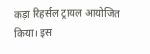कड़ा रिहर्सल ट्रायल आयोजित किया। इस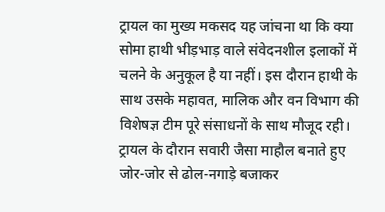ट्रायल का मुख्य मकसद यह जांचना था कि क्या सोमा हाथी भीड़भाड़ वाले संवेदनशील इलाकों में चलने के अनुकूल है या नहीं। इस दौरान हाथी के साथ उसके महावत, मालिक और वन विभाग की विशेषज्ञ टीम पूरे संसाधनों के साथ मौजूद रही। ट्रायल के दौरान सवारी जैसा माहौल बनाते हुए जोर-जोर से ढोल-नगाड़े बजाकर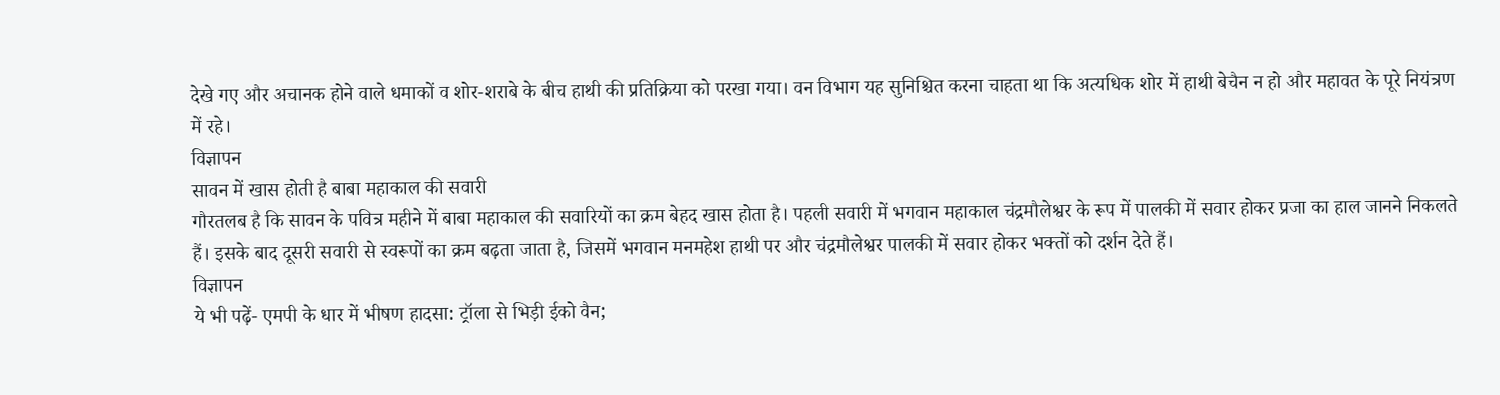देखे गए और अचानक होने वाले धमाकों व शोर-शराबे के बीच हाथी की प्रतिक्रिया को परखा गया। वन विभाग यह सुनिश्चित करना चाहता था कि अत्यधिक शोर में हाथी बेचैन न हो और महावत के पूरे नियंत्रण में रहे।
विज्ञापन
सावन में खास होती है बाबा महाकाल की सवारी
गौरतलब है कि सावन के पवित्र महीने में बाबा महाकाल की सवारियों का क्रम बेहद खास होता है। पहली सवारी में भगवान महाकाल चंद्रमौलेश्वर के रूप में पालकी में सवार होकर प्रजा का हाल जानने निकलते हैं। इसके बाद दूसरी सवारी से स्वरूपों का क्रम बढ़ता जाता है, जिसमें भगवान मनमहेश हाथी पर और चंद्रमौलेश्वर पालकी में सवार होकर भक्तों को दर्शन देते हैं।
विज्ञापन
ये भी पढ़ें- एमपी के धार में भीषण हादसा: ट्रॉला से भिड़ी ईको वैन;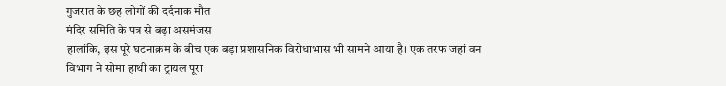गुजरात के छह लोगों की दर्दनाक मौत
मंदिर समिति के पत्र से बढ़ा असमंजस
हालांकि, इस पूरे घटनाक्रम के बीच एक बड़ा प्रशासनिक विरोधाभास भी सामने आया है। एक तरफ जहां वन विभाग ने सोमा हाथी का ट्रायल पूरा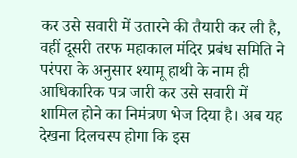कर उसे सवारी में उतारने की तैयारी कर ली है, वहीं दूसरी तरफ महाकाल मंदिर प्रबंध समिति ने परंपरा के अनुसार श्यामू हाथी के नाम ही आधिकारिक पत्र जारी कर उसे सवारी में शामिल होने का निमंत्रण भेज दिया है। अब यह देखना दिलचस्प होगा कि इस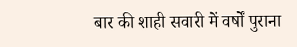बार की शाही सवारी में वर्षों पुराना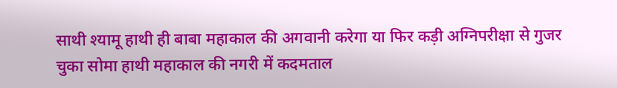साथी श्यामू हाथी ही बाबा महाकाल की अगवानी करेगा या फिर कड़ी अग्निपरीक्षा से गुजर चुका सोमा हाथी महाकाल की नगरी में कदमताल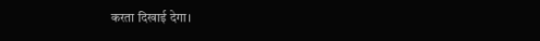करता दिखाई देगा।